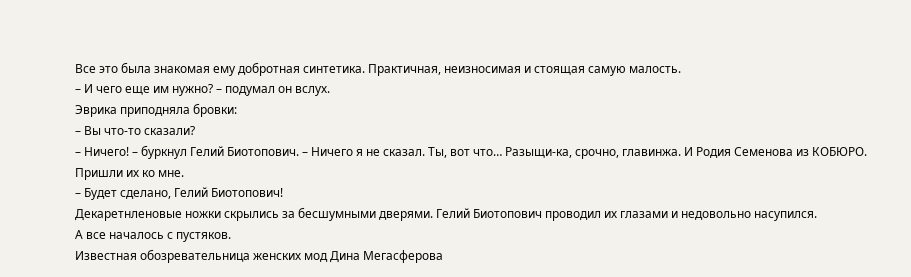Все это была знакомая ему добротная синтетика. Практичная, неизносимая и стоящая самую малость.
– И чего еще им нужно? – подумал он вслух.
Эврика приподняла бровки:
– Вы что-то сказали?
– Ничего! – буркнул Гелий Биотопович. – Ничего я не сказал. Ты, вот что… Разыщи-ка, срочно, главинжа. И Родия Семенова из КОБЮРО. Пришли их ко мне.
– Будет сделано, Гелий Биотопович!
Декаретнленовые ножки скрылись за бесшумными дверями. Гелий Биотопович проводил их глазами и недовольно насупился.
А все началось с пустяков.
Известная обозревательница женских мод Дина Мегасферова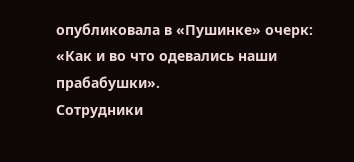опубликовала в «Пушинке» очерк: «Как и во что одевались наши прабабушки».
Сотрудники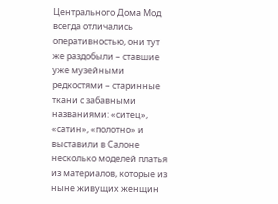Центрального Дома Мод всегда отличались оперативностью, они тут же раздобыли – ставшие уже музейными редкостями – старинные ткани с забавными названиями: «ситец», «сатин», «полотно» и выставили в Салоне несколько моделей платья из материалов, которые из ныне живущих женщин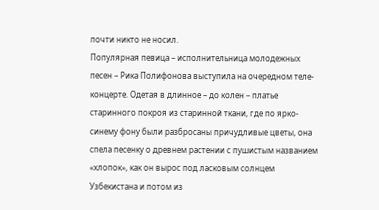почти никто не носил.
Популярная певица – исполнительница молодежных песен – Рика Полифонова выступила на очередном теле-концерте. Одетая в длинное – до колен – платье старинного покроя из старинной ткани, где по ярко-синему фону были разбросаны причудливые цветы, она спела песенку о древнем растении с пушистым названием «хлопок», как он вырос под ласковым солнцем Узбекистана и потом из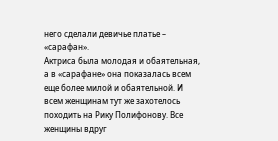него сделали девичье платье – «сарафан».
Актриса была молодая и обаятельная, а в «сарафане» она показалась всем еще более милой и обаятельной. И всем женщинам тут же захотелось походить на Рику Полифонову. Все женщины вдруг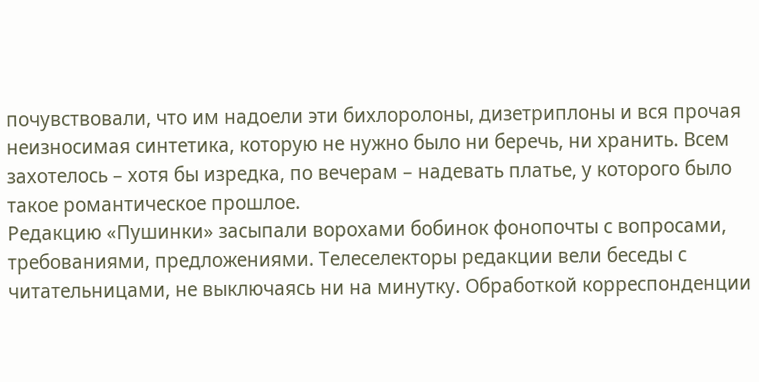почувствовали, что им надоели эти бихлоролоны, дизетриплоны и вся прочая неизносимая синтетика, которую не нужно было ни беречь, ни хранить. Всем захотелось – хотя бы изредка, по вечерам – надевать платье, у которого было такое романтическое прошлое.
Редакцию «Пушинки» засыпали ворохами бобинок фонопочты с вопросами, требованиями, предложениями. Телеселекторы редакции вели беседы с читательницами, не выключаясь ни на минутку. Обработкой корреспонденции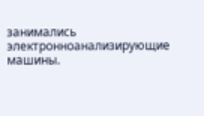занимались электронноанализирующие машины.